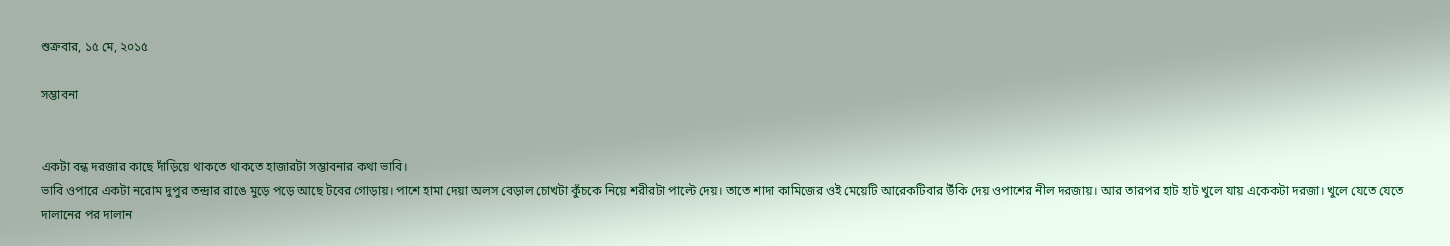শুক্রবার, ১৫ মে, ২০১৫

সম্ভাবনা


একটা বন্ধ দরজার কাছে দাঁড়িয়ে থাকতে থাকতে হাজারটা সম্ভাবনার কথা ভাবি।
ভাবি ওপারে একটা নরোম দুপুর তন্দ্রার রাঙে মুড়ে পড়ে আছে টবের গোড়ায়। পাশে হামা দেয়া অলস বেড়াল চোখটা কুঁচকে নিয়ে শরীরটা পাল্টে দেয়। তাতে শাদা কামিজের ওই মেয়েটি আরেকটিবার উঁকি দেয় ওপাশের নীল দরজায়। আর তারপর হাট হাট খুলে যায় একেকটা দরজা। খুলে যেতে যেতে দালানের পর দালান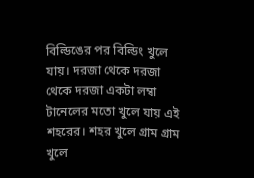বিল্ডিঙের পর বিল্ডিং খুলে যায়। দরজা থেকে দরজা থেকে দরজা একটা লম্বা টানেলের মতো খুলে যায় এই শহরের। শহর খুলে গ্রাম গ্রাম খুলে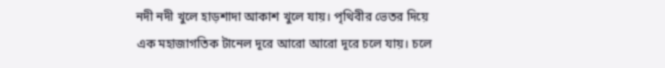নদী নদী খুলে হাড়শাদা আকাশ খুলে যায়। পৃথিবীর ভেতর দিয়ে এক মহাজাগতিক টানেল দূরে আরো আরো দূরে চলে যায়। চলে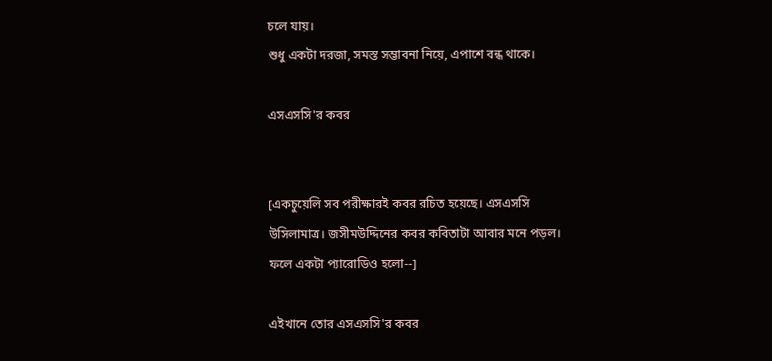চলে যায়।
শুধু একটা দরজা, সমস্ত সম্ভাবনা নিয়ে, এপাশে বন্ধ থাকে।

এসএসসি'র কবর


[একচুয়েলি সব পরীক্ষারই কবর রচিত হয়েছে। এসএসসি উসিলামাত্র। জসীমউদ্দিনের কবর কবিতাটা আবার মনে পড়ল। ফলে একটা প্যারোডিও হলো--]

এইখানে তোর এসএসসি'র কবর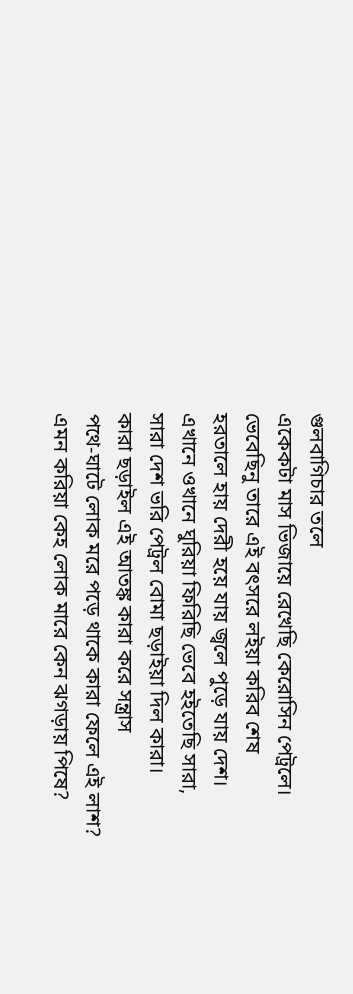গুলবাগিচার তলে
একেকটা মাস ভিজায়ে রেখেছি কেরোসিন পেট্রলে।
ভেবেছিনু তারে এই বৎসরে লইয়া করিব শেষ
হরতালে হায় দেরী হয়ে যায় জ্বলে পুড়ে যায় দেশ।
এখানে ওখানে ঘুরিয়া ফিরিছি ভেবে হইতেছি সারা,
সারা দেশ ভরি পেট্রল বোমা ছড়াইয়া দিল কারা।
কারা ছড়াইল এই আতঙ্ক কারা করে সন্ত্রাস
পথে-ঘাটে লোক মরে পড়ে থাকে কারা ফেলে এই লাশ?
এমন করিয়া কেহ লোক মারে কেন ঝগড়ায় পিষে?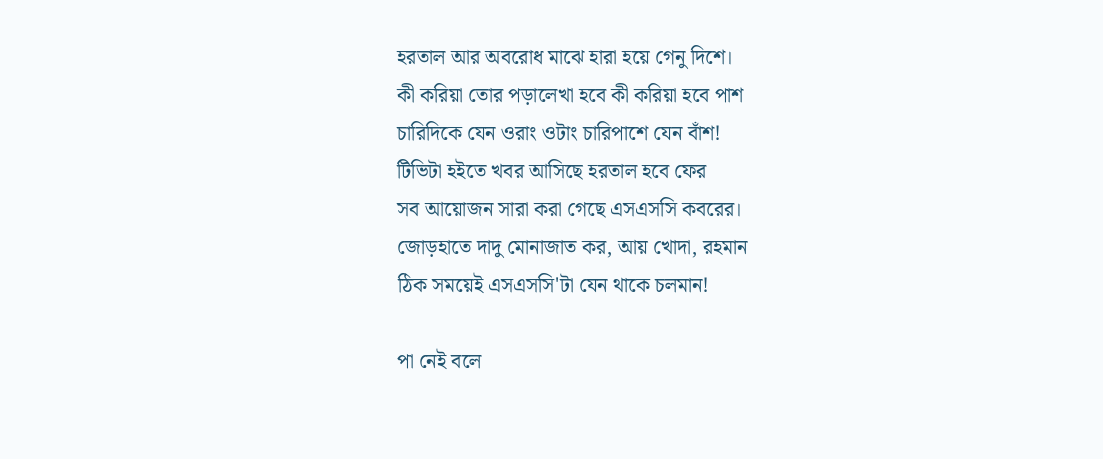হরতাল আর অবরোধ মাঝে হারা হয়ে গেনু দিশে।
কী করিয়া তোর পড়ালেখা হবে কী করিয়া হবে পাশ
চারিদিকে যেন ওরাং ওটাং চারিপাশে যেন বাঁশ!
টিভিটা হইতে খবর আসিছে হরতাল হবে ফের
সব আয়োজন সারা করা গেছে এসএসসি কবরের।
জোড়হাতে দাদু মোনাজাত কর, আয় খোদা, রহমান
ঠিক সময়েই এসএসসি'টা যেন থাকে চলমান!

পা নেই বলে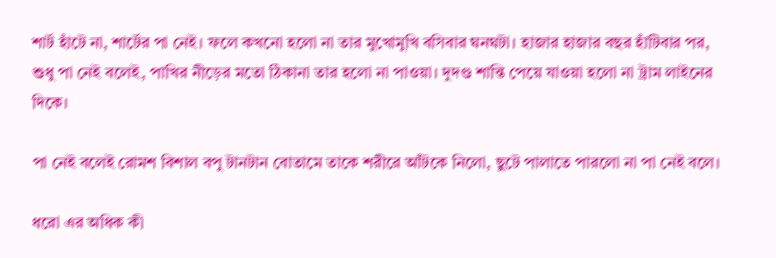শার্ট হাঁটে না, শার্টের পা নেই। ফলে কখনো হলো না তার মুখোমুখি বসিবার ঘনঘটা। হাজার হাজার বছর হাঁটিবার পর, শুধু পা নেই বলেই, পাখির নীড়ের মতো ঠিকানা তার হলো না পাওয়া। দুদণ্ড শান্তি পেয়ে যাওয়া হলো না ট্রাম লাইনের দিকে।

পা নেই বলেই রোমশ বিশাল বপু টানটান বোতামে তাকে শরীরে আঁটকে নিলো, ছুটে পালাতে পারলো না পা নেই বলে।

ধরো এর অধিক কী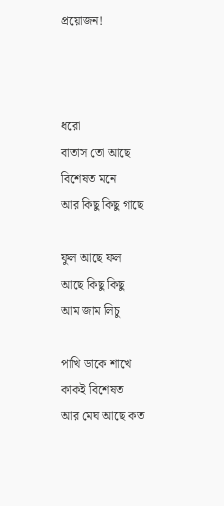প্রয়োজন!



ধরো
বাতাস তো আছে
বিশেষত মনে
আর কিছু কিছু গাছে

ফুল আছে ফল
আছে কিছু কিছু
আম জাম লিচু

পাখি ডাকে শাখে
কাকই বিশেষত
আর মেঘ আছে কত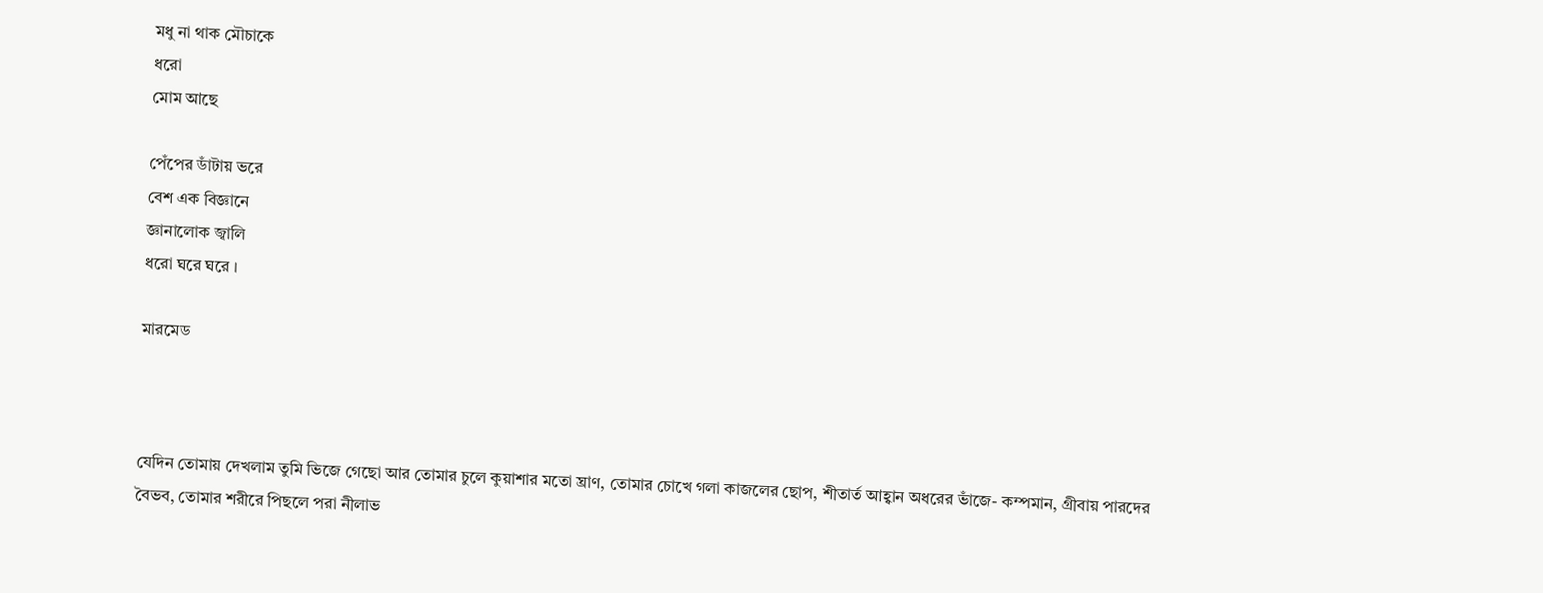মধু না থাক মৌচাকে
ধরো
মোম আছে

পেঁপের ডাঁটায় ভরে
বেশ এক বিজ্ঞানে
জ্ঞানালোক জ্বালি
ধরো ঘরে ঘরে ।

মারমেড



যেদিন তোমায় দেখলাম তুমি ভিজে গেছো আর তোমার চুলে কুয়াশার মতো ঘ্রাণ, তোমার চোখে গলা কাজলের ছোপ, শীতার্ত আহ্বান অধরের ভাঁজে- কম্পমান, গ্রীবায় পারদের বৈভব, তোমার শরীরে পিছলে পরা নীলাভ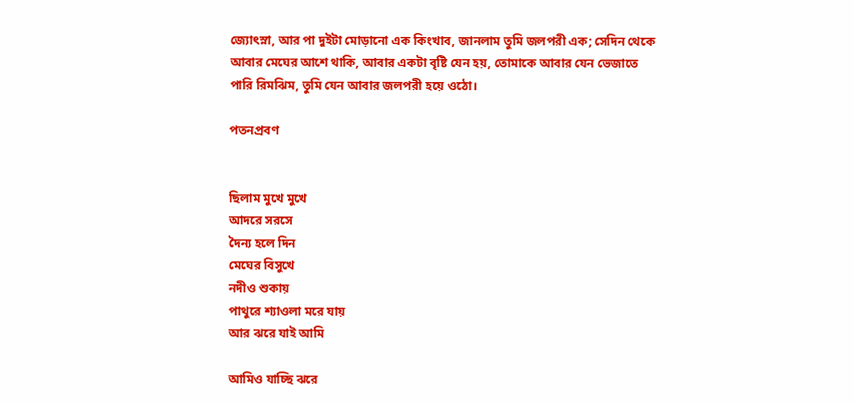জ্যোত্‍স্না, আর পা দুইটা মোড়ানো এক কিংখাব, জানলাম তুমি জলপরী এক; সেদিন থেকে আবার মেঘের আশে থাকি, আবার একটা বৃষ্টি যেন হয়, তোমাকে আবার যেন ভেজাতে পারি রিমঝিম, তুমি যেন আবার জলপরী হয়ে ওঠো।

পতনপ্রবণ


ছিলাম মুখে মুখে
আদরে সরসে
দৈন্য হলে দিন
মেঘের বিসুখে
নদীও শুকায়
পাথুরে শ্যাওলা মরে যায়
আর ঝরে যাই আমি

আমিও যাচ্ছি ঝরে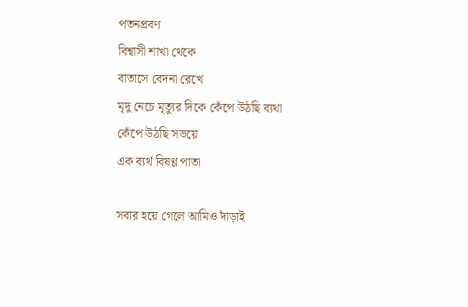পতনপ্রবণ
বিশ্বাসী শাখা থেকে
বাতাসে বেদনা রেখে
মৃদু নেচে মৃত্যুর দিকে কেঁপে উঠছি ব্যথা
কেঁপে উঠছি সভয়ে
এক ব্যর্থ বিষণ্ণ পাতা

সবার হয়ে গেলে আমিও দাঁড়াই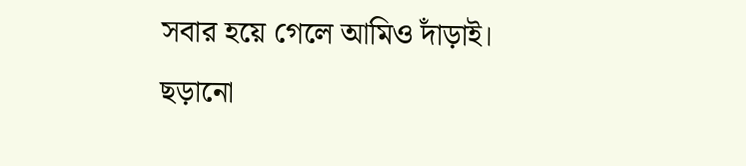সবার হয়ে গেলে আমিও দাঁড়াই।
ছড়ানো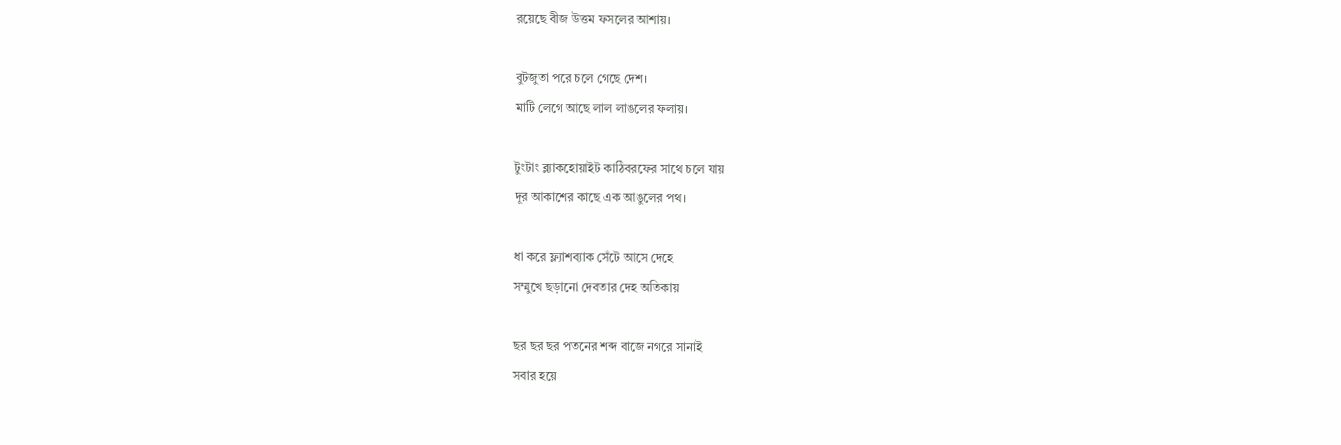রয়েছে বীজ উত্তম ফসলের আশায়।

বুটজুতা পরে চলে গেছে দেশ।
মাটি লেগে আছে লাল লাঙলের ফলায়।

টুংটাং ব্ল্যাকহোয়াইট কাঠিবরফের সাথে চলে যায়
দূর আকাশের কাছে এক আঙুলের পথ।

ধা করে ফ্ল্যাশব্যাক সেঁটে আসে দেহে
সম্মুখে ছড়ানো দেবতার দেহ অতিকায়

ছর ছর ছর পতনের শব্দ বাজে নগরে সানাই
সবার হয়ে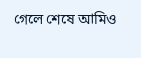গেলে শেষে আমিও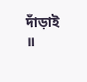দাঁড়াই ॥